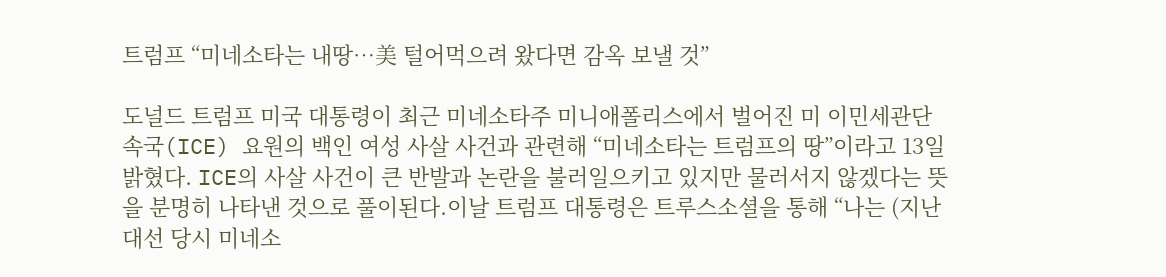트럼프 “미네소타는 내땅…美 털어먹으려 왔다면 감옥 보낼 것”

도널드 트럼프 미국 대통령이 최근 미네소타주 미니애폴리스에서 벌어진 미 이민세관단속국(ICE) 요원의 백인 여성 사살 사건과 관련해 “미네소타는 트럼프의 땅”이라고 13일 밝혔다. ICE의 사살 사건이 큰 반발과 논란을 불러일으키고 있지만 물러서지 않겠다는 뜻을 분명히 나타낸 것으로 풀이된다.이날 트럼프 대통령은 트루스소셜을 통해 “나는 (지난 대선 당시 미네소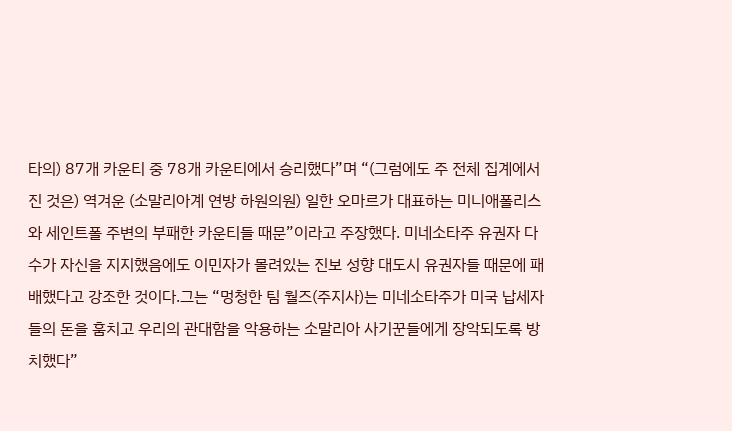타의) 87개 카운티 중 78개 카운티에서 승리했다”며 “(그럼에도 주 전체 집계에서 진 것은) 역겨운 (소말리아계 연방 하원의원) 일한 오마르가 대표하는 미니애폴리스와 세인트폴 주변의 부패한 카운티들 때문”이라고 주장했다. 미네소타주 유권자 다수가 자신을 지지했음에도 이민자가 몰려있는 진보 성향 대도시 유권자들 때문에 패배했다고 강조한 것이다.그는 “멍청한 팀 월즈(주지사)는 미네소타주가 미국 납세자들의 돈을 훔치고 우리의 관대함을 악용하는 소말리아 사기꾼들에게 장악되도록 방치했다”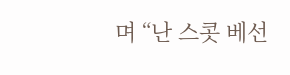며 “난 스콧 베선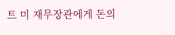트 미 재무장관에게 돈의